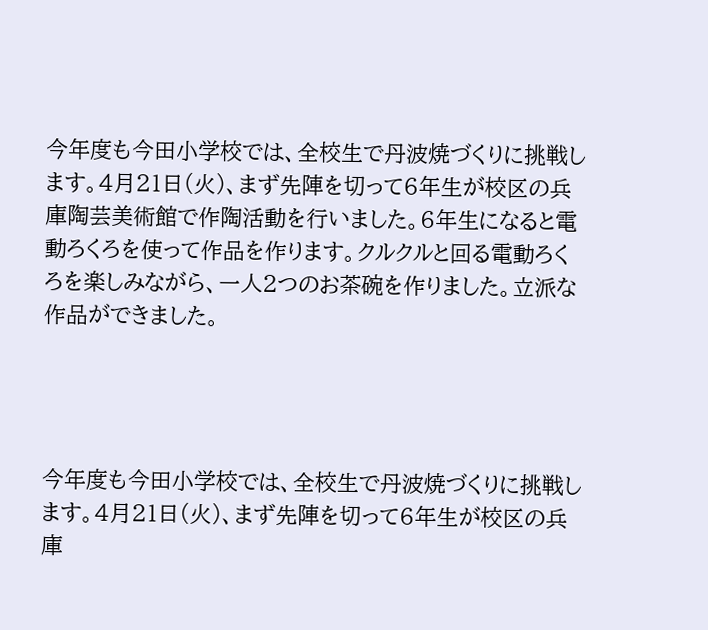今年度も今田小学校では、全校生で丹波焼づくりに挑戦します。4月21日(火)、まず先陣を切って6年生が校区の兵庫陶芸美術館で作陶活動を行いました。6年生になると電動ろくろを使って作品を作ります。クルクルと回る電動ろくろを楽しみながら、一人2つのお茶碗を作りました。立派な作品ができました。




今年度も今田小学校では、全校生で丹波焼づくりに挑戦します。4月21日(火)、まず先陣を切って6年生が校区の兵庫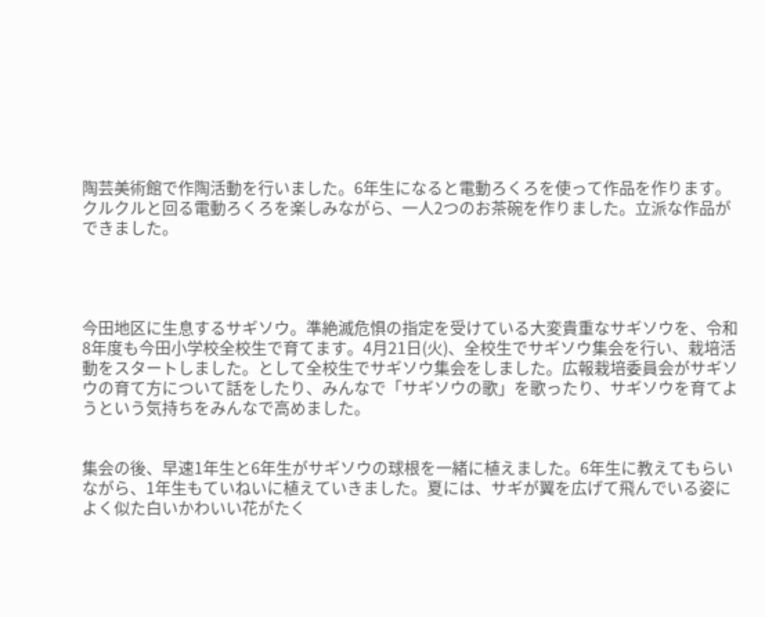陶芸美術館で作陶活動を行いました。6年生になると電動ろくろを使って作品を作ります。クルクルと回る電動ろくろを楽しみながら、一人2つのお茶碗を作りました。立派な作品ができました。




今田地区に生息するサギソウ。準絶滅危惧の指定を受けている大変貴重なサギソウを、令和8年度も今田小学校全校生で育てます。4月21日(火)、全校生でサギソウ集会を行い、栽培活動をスタートしました。として全校生でサギソウ集会をしました。広報栽培委員会がサギソウの育て方について話をしたり、みんなで「サギソウの歌」を歌ったり、サギソウを育てようという気持ちをみんなで高めました。


集会の後、早速1年生と6年生がサギソウの球根を一緒に植えました。6年生に教えてもらいながら、1年生もていねいに植えていきました。夏には、サギが翼を広げて飛んでいる姿によく似た白いかわいい花がたく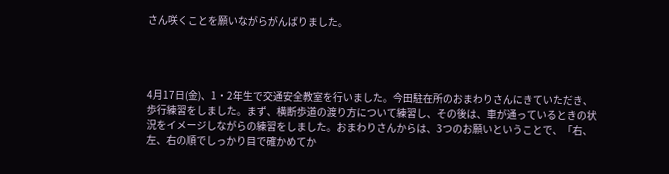さん咲くことを願いながらがんばりました。




4月17日(金)、1・2年生で交通安全教室を行いました。今田駐在所のおまわりさんにきていただき、歩行練習をしました。まず、横断歩道の渡り方について練習し、その後は、車が通っているときの状況をイメージしながらの練習をしました。おまわりさんからは、3つのお願いということで、「右、左、右の順でしっかり目で確かめてか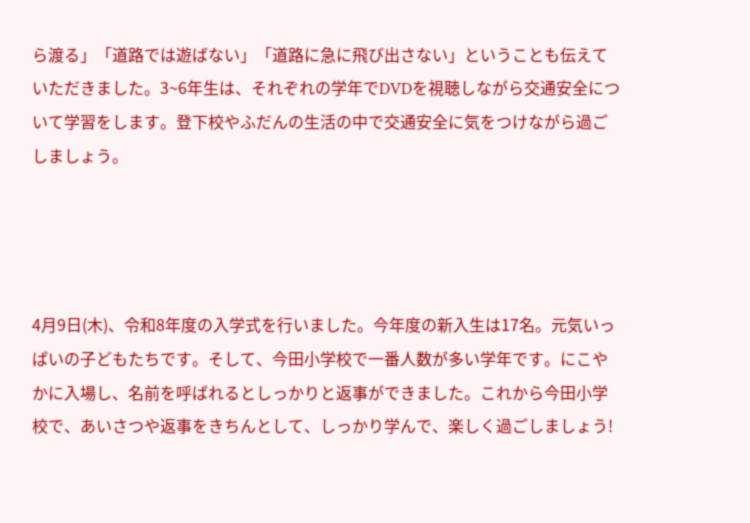ら渡る」「道路では遊ばない」「道路に急に飛び出さない」ということも伝えていただきました。3~6年生は、それぞれの学年でDVDを視聴しながら交通安全について学習をします。登下校やふだんの生活の中で交通安全に気をつけながら過ごしましょう。




4月9日(木)、令和8年度の入学式を行いました。今年度の新入生は17名。元気いっぱいの子どもたちです。そして、今田小学校で一番人数が多い学年です。にこやかに入場し、名前を呼ばれるとしっかりと返事ができました。これから今田小学校で、あいさつや返事をきちんとして、しっかり学んで、楽しく過ごしましょう!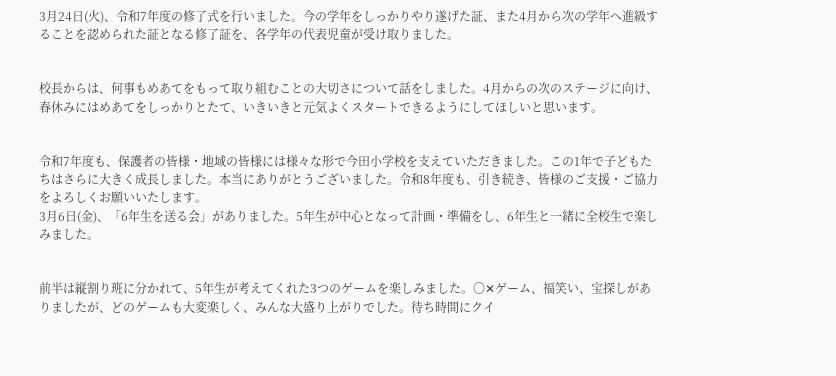3月24日(火)、令和7年度の修了式を行いました。今の学年をしっかりやり遂げた証、また4月から次の学年へ進級することを認められた証となる修了証を、各学年の代表児童が受け取りました。


校長からは、何事もめあてをもって取り組むことの大切さについて話をしました。4月からの次のステージに向け、春休みにはめあてをしっかりとたて、いきいきと元気よくスタートできるようにしてほしいと思います。


令和7年度も、保護者の皆様・地域の皆様には様々な形で今田小学校を支えていただきました。この1年で子どもたちはさらに大きく成長しました。本当にありがとうございました。令和8年度も、引き続き、皆様のご支援・ご協力をよろしくお願いいたします。
3月6日(金)、「6年生を送る会」がありました。5年生が中心となって計画・準備をし、6年生と一緒に全校生で楽しみました。


前半は縦割り班に分かれて、5年生が考えてくれた3つのゲームを楽しみました。〇✕ゲーム、福笑い、宝探しがありましたが、どのゲームも大変楽しく、みんな大盛り上がりでした。待ち時間にクイ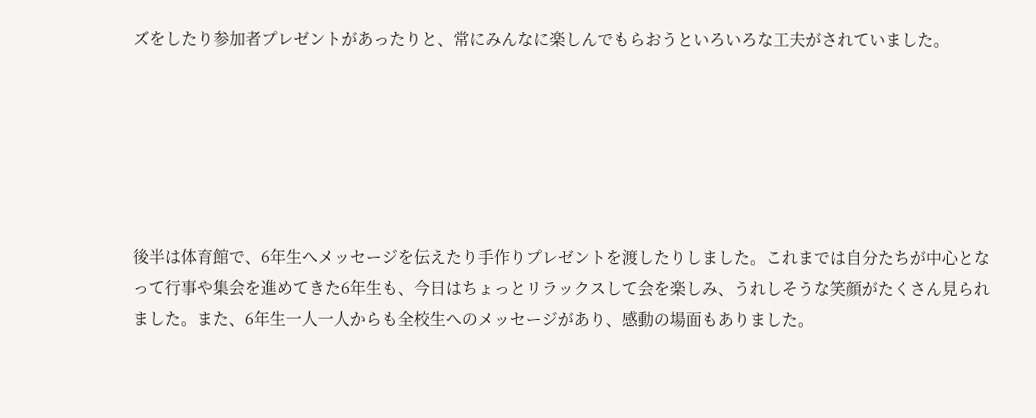ズをしたり参加者プレゼントがあったりと、常にみんなに楽しんでもらおうといろいろな工夫がされていました。






後半は体育館で、6年生へメッセージを伝えたり手作りプレゼントを渡したりしました。これまでは自分たちが中心となって行事や集会を進めてきた6年生も、今日はちょっとリラックスして会を楽しみ、うれしそうな笑顔がたくさん見られました。また、6年生一人一人からも全校生へのメッセージがあり、感動の場面もありました。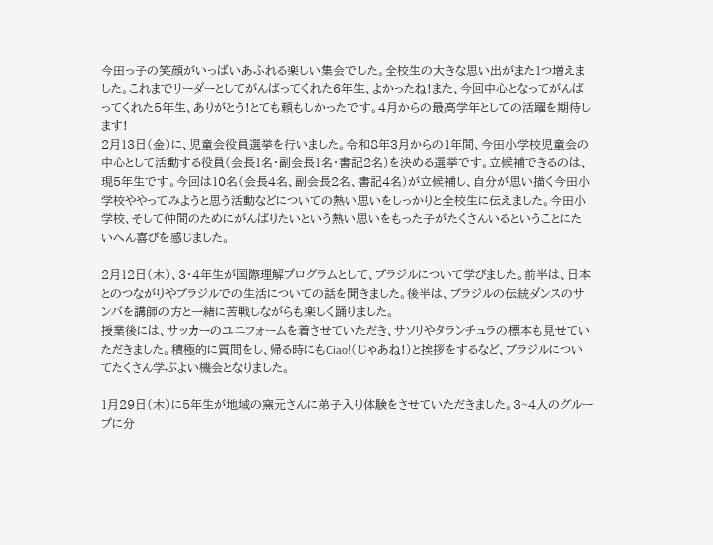今田っ子の笑顔がいっぱいあふれる楽しい集会でした。全校生の大きな思い出がまた1つ増えました。これまでリーダーとしてがんばってくれた6年生、よかったね!また、今回中心となってがんばってくれた5年生、ありがとう!とても頼もしかったです。4月からの最高学年としての活躍を期待します!
2月13日(金)に、児童会役員選挙を行いました。令和8年3月からの1年間、今田小学校児童会の中心として活動する役員(会長1名・副会長1名・書記2名)を決める選挙です。立候補できるのは、現5年生です。今回は10名(会長4名、副会長2名、書記4名)が立候補し、自分が思い描く今田小学校ややってみようと思う活動などについての熱い思いをしっかりと全校生に伝えました。今田小学校、そして仲間のためにがんばりたいという熱い思いをもった子がたくさんいるということにたいへん喜びを感じました。

2月12日(木)、3・4年生が国際理解プログラムとして、ブラジルについて学びました。前半は、日本とのつながりやブラジルでの生活についての話を聞きました。後半は、ブラジルの伝統ダンスのサンバを講師の方と一緒に苦戦しながらも楽しく踊りました。
授業後には、サッカーのユニフォームを着させていただき、サソリやタランチュラの標本も見せていただきました。積極的に質問をし、帰る時にもCiao!(じゃあね!)と挨拶をするなど、ブラジルについてたくさん学ぶよい機会となりました。

1月29日(木)に5年生が地域の窯元さんに弟子入り体験をさせていただきました。3~4人のグループに分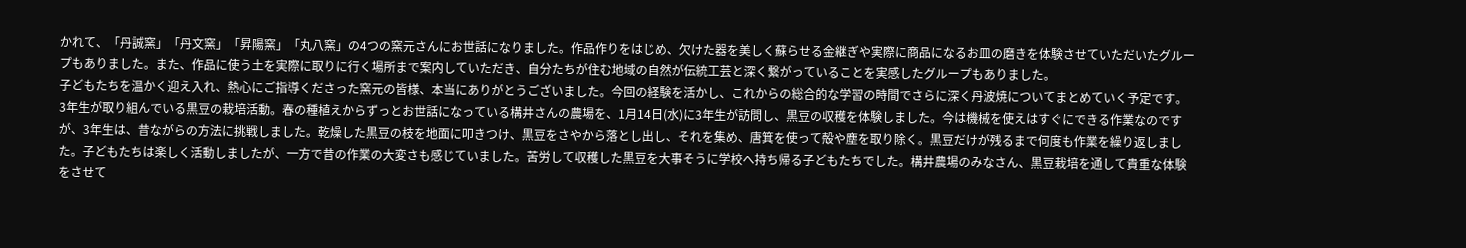かれて、「丹誠窯」「丹文窯」「昇陽窯」「丸八窯」の4つの窯元さんにお世話になりました。作品作りをはじめ、欠けた器を美しく蘇らせる金継ぎや実際に商品になるお皿の磨きを体験させていただいたグループもありました。また、作品に使う土を実際に取りに行く場所まで案内していただき、自分たちが住む地域の自然が伝統工芸と深く繋がっていることを実感したグループもありました。
子どもたちを温かく迎え入れ、熱心にご指導くださった窯元の皆様、本当にありがとうございました。今回の経験を活かし、これからの総合的な学習の時間でさらに深く丹波焼についてまとめていく予定です。
3年生が取り組んでいる黒豆の栽培活動。春の種植えからずっとお世話になっている構井さんの農場を、1月14日(水)に3年生が訪問し、黒豆の収穫を体験しました。今は機械を使えはすぐにできる作業なのですが、3年生は、昔ながらの方法に挑戦しました。乾燥した黒豆の枝を地面に叩きつけ、黒豆をさやから落とし出し、それを集め、唐箕を使って殻や塵を取り除く。黒豆だけが残るまで何度も作業を繰り返しました。子どもたちは楽しく活動しましたが、一方で昔の作業の大変さも感じていました。苦労して収穫した黒豆を大事そうに学校へ持ち帰る子どもたちでした。構井農場のみなさん、黒豆栽培を通して貴重な体験をさせて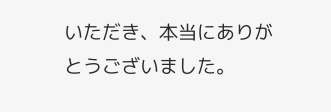いただき、本当にありがとうございました。